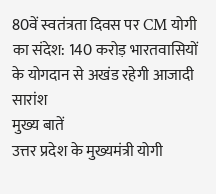80वें स्वतंत्रता दिवस पर CM योगी का संदेश: 140 करोड़ भारतवासियों के योगदान से अखंड रहेगी आजादी
सारांश
मुख्य बातें
उत्तर प्रदेश के मुख्यमंत्री योगी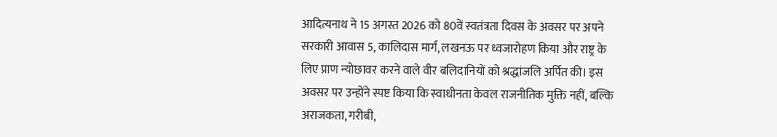आदित्यनाथ ने 15 अगस्त 2026 को 80वें स्वतंत्रता दिवस के अवसर पर अपने सरकारी आवास 5, कालिदास मार्ग, लखनऊ पर ध्वजारोहण किया और राष्ट्र के लिए प्राण न्योछावर करने वाले वीर बलिदानियों को श्रद्धांजलि अर्पित की। इस अवसर पर उन्होंने स्पष्ट किया कि स्वाधीनता केवल राजनीतिक मुक्ति नहीं, बल्कि अराजकता, गरीबी,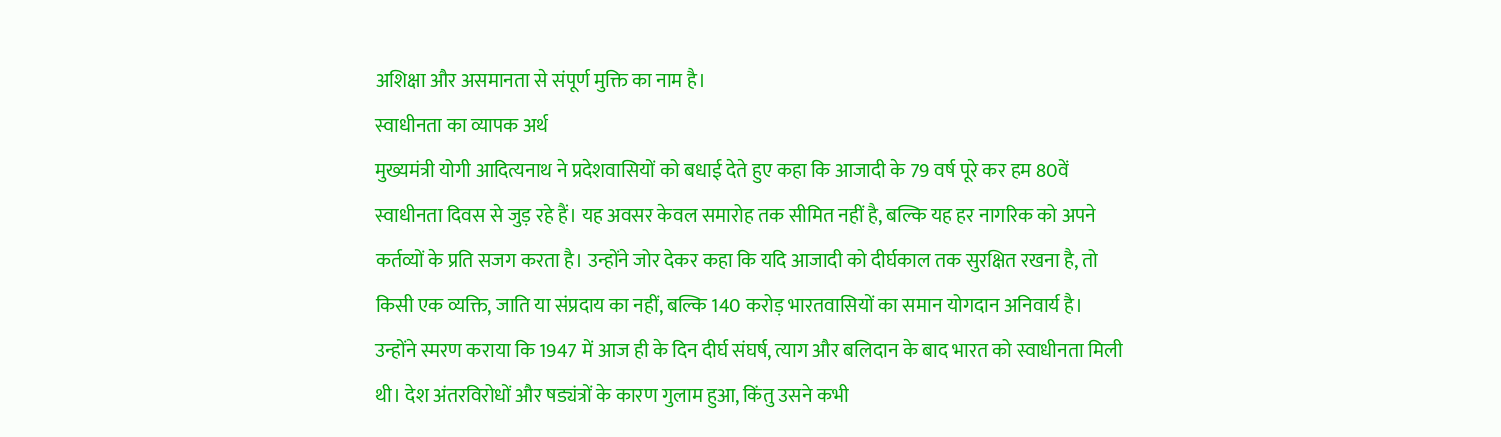अशिक्षा और असमानता से संपूर्ण मुक्ति का नाम है।
स्वाधीनता का व्यापक अर्थ
मुख्यमंत्री योगी आदित्यनाथ ने प्रदेशवासियों को बधाई देते हुए कहा कि आजादी के 79 वर्ष पूरे कर हम 80वें स्वाधीनता दिवस से जुड़ रहे हैं। यह अवसर केवल समारोह तक सीमित नहीं है, बल्कि यह हर नागरिक को अपने कर्तव्यों के प्रति सजग करता है। उन्होंने जोर देकर कहा कि यदि आजादी को दीर्घकाल तक सुरक्षित रखना है, तो किसी एक व्यक्ति, जाति या संप्रदाय का नहीं, बल्कि 140 करोड़ भारतवासियों का समान योगदान अनिवार्य है।
उन्होंने स्मरण कराया कि 1947 में आज ही के दिन दीर्घ संघर्ष, त्याग और बलिदान के बाद भारत को स्वाधीनता मिली थी। देश अंतरविरोधों और षड्यंत्रों के कारण गुलाम हुआ, किंतु उसने कभी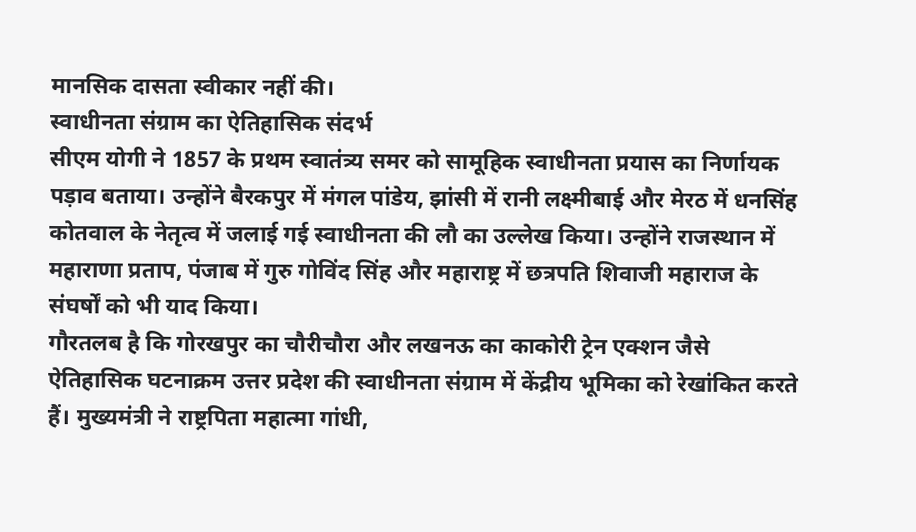मानसिक दासता स्वीकार नहीं की।
स्वाधीनता संग्राम का ऐतिहासिक संदर्भ
सीएम योगी ने 1857 के प्रथम स्वातंत्र्य समर को सामूहिक स्वाधीनता प्रयास का निर्णायक पड़ाव बताया। उन्होंने बैरकपुर में मंगल पांडेय, झांसी में रानी लक्ष्मीबाई और मेरठ में धनसिंह कोतवाल के नेतृत्व में जलाई गई स्वाधीनता की लौ का उल्लेख किया। उन्होंने राजस्थान में महाराणा प्रताप, पंजाब में गुरु गोविंद सिंह और महाराष्ट्र में छत्रपति शिवाजी महाराज के संघर्षों को भी याद किया।
गौरतलब है कि गोरखपुर का चौरीचौरा और लखनऊ का काकोरी ट्रेन एक्शन जैसे ऐतिहासिक घटनाक्रम उत्तर प्रदेश की स्वाधीनता संग्राम में केंद्रीय भूमिका को रेखांकित करते हैं। मुख्यमंत्री ने राष्ट्रपिता महात्मा गांधी,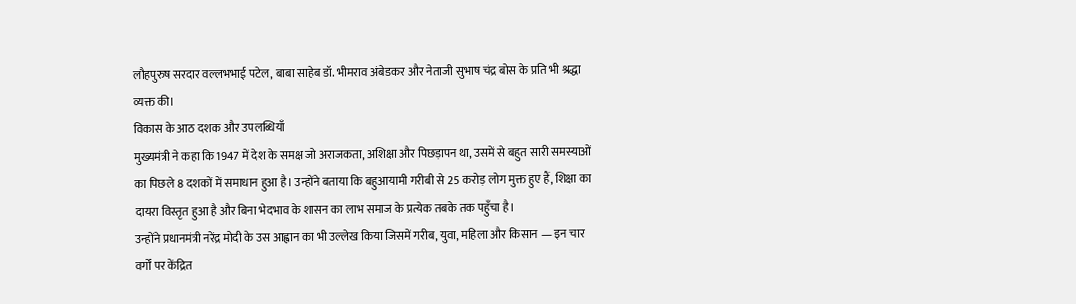लौहपुरुष सरदार वल्लभभाई पटेल, बाबा साहेब डॉ. भीमराव अंबेडकर और नेताजी सुभाष चंद्र बोस के प्रति भी श्रद्धा व्यक्त की।
विकास के आठ दशक और उपलब्धियाँ
मुख्यमंत्री ने कहा कि 1947 में देश के समक्ष जो अराजकता, अशिक्षा और पिछड़ापन था, उसमें से बहुत सारी समस्याओं का पिछले 8 दशकों में समाधान हुआ है। उन्होंने बताया कि बहुआयामी गरीबी से 25 करोड़ लोग मुक्त हुए हैं, शिक्षा का दायरा विस्तृत हुआ है और बिना भेदभाव के शासन का लाभ समाज के प्रत्येक तबके तक पहुँचा है।
उन्होंने प्रधानमंत्री नरेंद्र मोदी के उस आह्वान का भी उल्लेख किया जिसमें गरीब, युवा, महिला और किसान — इन चार वर्गों पर केंद्रित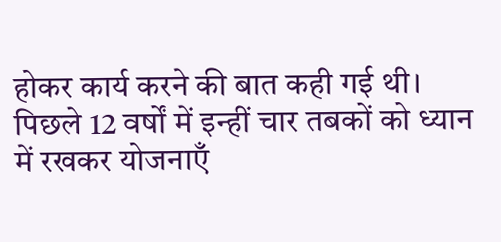होकर कार्य करने की बात कही गई थी। पिछले 12 वर्षों में इन्हीं चार तबकों को ध्यान में रखकर योजनाएँ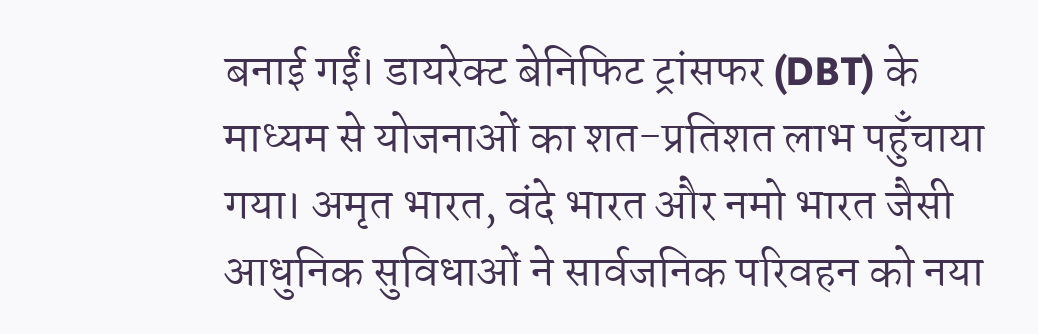बनाई गईं। डायरेक्ट बेनिफिट ट्रांसफर (DBT) के माध्यम से योजनाओं का शत-प्रतिशत लाभ पहुँचाया गया। अमृत भारत, वंदे भारत और नमो भारत जैसी आधुनिक सुविधाओं ने सार्वजनिक परिवहन को नया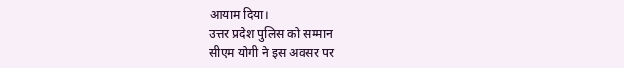आयाम दिया।
उत्तर प्रदेश पुलिस को सम्मान
सीएम योगी ने इस अवसर पर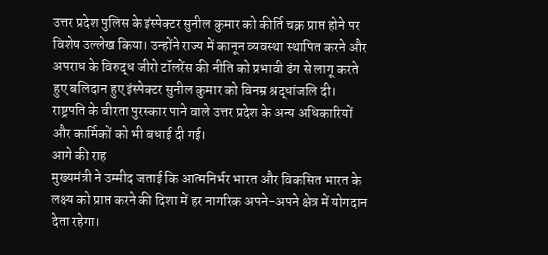उत्तर प्रदेश पुलिस के इंस्पेक्टर सुनील कुमार को कीर्ति चक्र प्राप्त होने पर विशेष उल्लेख किया। उन्होंने राज्य में कानून व्यवस्था स्थापित करने और अपराध के विरुद्ध जीरो टॉलरेंस की नीति को प्रभावी ढंग से लागू करते हुए बलिदान हुए इंस्पेक्टर सुनील कुमार को विनम्र श्रद्धांजलि दी। राष्ट्रपति के वीरता पुरस्कार पाने वाले उत्तर प्रदेश के अन्य अधिकारियों और कार्मिकों को भी बधाई दी गई।
आगे की राह
मुख्यमंत्री ने उम्मीद जताई कि आत्मनिर्भर भारत और विकसित भारत के लक्ष्य को प्राप्त करने की दिशा में हर नागरिक अपने-अपने क्षेत्र में योगदान देता रहेगा।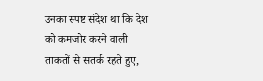उनका स्पष्ट संदेश था कि देश को कमजोर करने वाली ताकतों से सतर्क रहते हुए,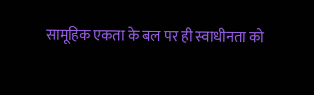सामूहिक एकता के बल पर ही स्वाधीनता को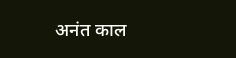अनंत काल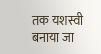तक यशस्वी बनाया जा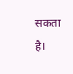सकता है।